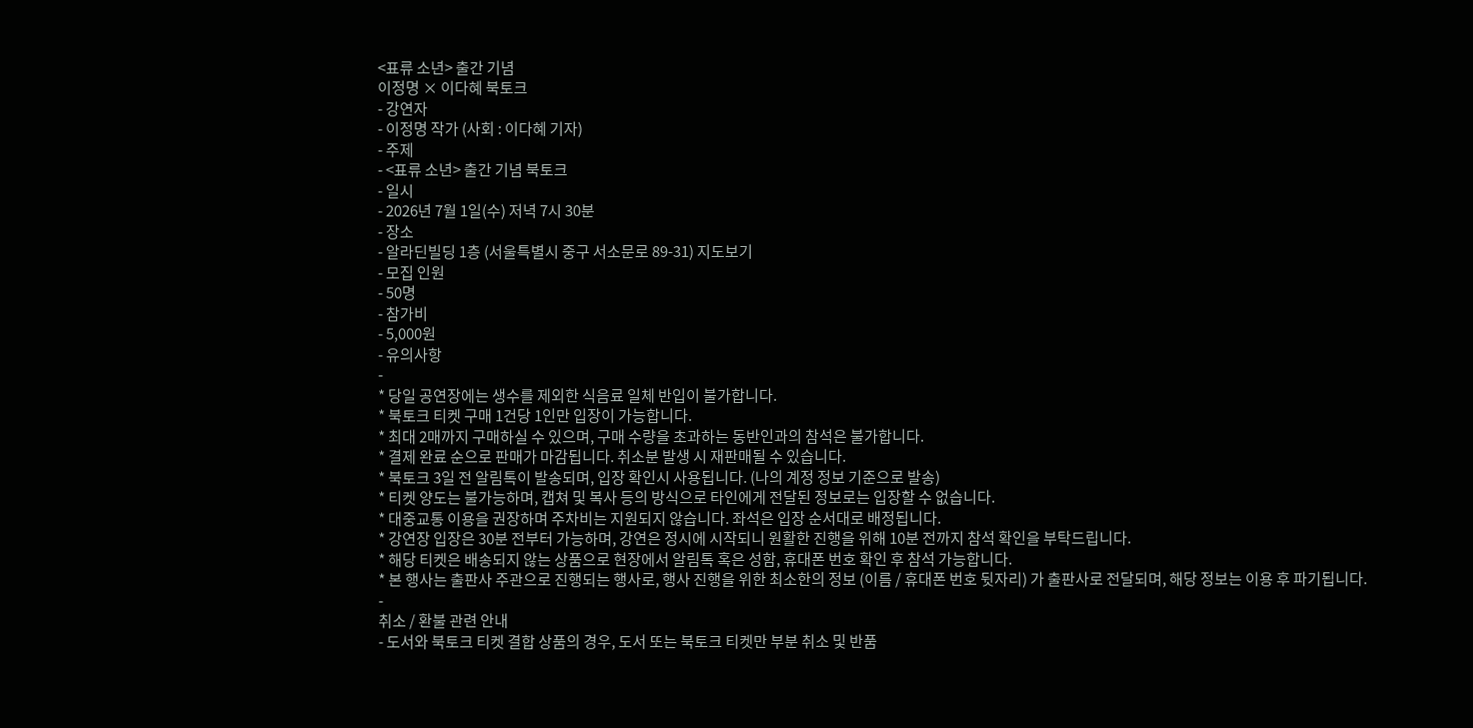<표류 소년> 출간 기념
이정명 × 이다혜 북토크
- 강연자
- 이정명 작가 (사회 : 이다혜 기자)
- 주제
- <표류 소년> 출간 기념 북토크
- 일시
- 2026년 7월 1일(수) 저녁 7시 30분
- 장소
- 알라딘빌딩 1층 (서울특별시 중구 서소문로 89-31) 지도보기
- 모집 인원
- 50명
- 참가비
- 5,000원
- 유의사항
-
* 당일 공연장에는 생수를 제외한 식음료 일체 반입이 불가합니다.
* 북토크 티켓 구매 1건당 1인만 입장이 가능합니다.
* 최대 2매까지 구매하실 수 있으며, 구매 수량을 초과하는 동반인과의 참석은 불가합니다.
* 결제 완료 순으로 판매가 마감됩니다. 취소분 발생 시 재판매될 수 있습니다.
* 북토크 3일 전 알림톡이 발송되며, 입장 확인시 사용됩니다. (나의 계정 정보 기준으로 발송)
* 티켓 양도는 불가능하며, 캡쳐 및 복사 등의 방식으로 타인에게 전달된 정보로는 입장할 수 없습니다.
* 대중교통 이용을 권장하며 주차비는 지원되지 않습니다. 좌석은 입장 순서대로 배정됩니다.
* 강연장 입장은 30분 전부터 가능하며, 강연은 정시에 시작되니 원활한 진행을 위해 10분 전까지 참석 확인을 부탁드립니다.
* 해당 티켓은 배송되지 않는 상품으로 현장에서 알림톡 혹은 성함, 휴대폰 번호 확인 후 참석 가능합니다.
* 본 행사는 출판사 주관으로 진행되는 행사로, 행사 진행을 위한 최소한의 정보 (이름 / 휴대폰 번호 뒷자리) 가 출판사로 전달되며, 해당 정보는 이용 후 파기됩니다.
-
취소 / 환불 관련 안내
- 도서와 북토크 티켓 결합 상품의 경우, 도서 또는 북토크 티켓만 부분 취소 및 반품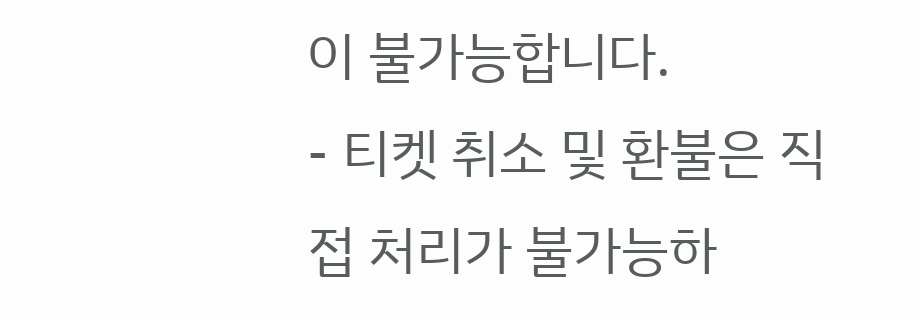이 불가능합니다.
- 티켓 취소 및 환불은 직접 처리가 불가능하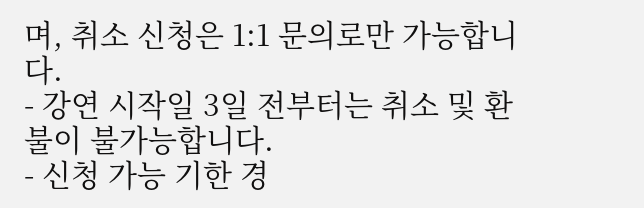며, 취소 신청은 1:1 문의로만 가능합니다.
- 강연 시작일 3일 전부터는 취소 및 환불이 불가능합니다.
- 신청 가능 기한 경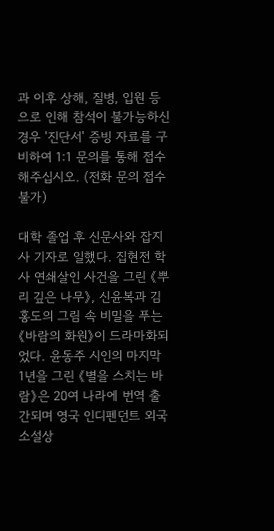과 이후 상해, 질병, 입원 등으로 인해 참석이 불가능하신 경우 '진단서' 증빙 자료를 구비하여 1:1 문의를 통해 접수해주십시오. (전화 문의 접수 불가)

대학 졸업 후 신문사와 잡지사 기자로 일했다. 집현전 학사 연쇄살인 사건을 그린 《뿌리 깊은 나무》, 신윤복과 김홍도의 그림 속 비밀을 푸는 《바람의 화원》이 드라마화되었다. 윤동주 시인의 마지막 1년을 그린 《별을 스치는 바람》은 20여 나라에 번역 출간되며 영국 인디펜던트 외국소설상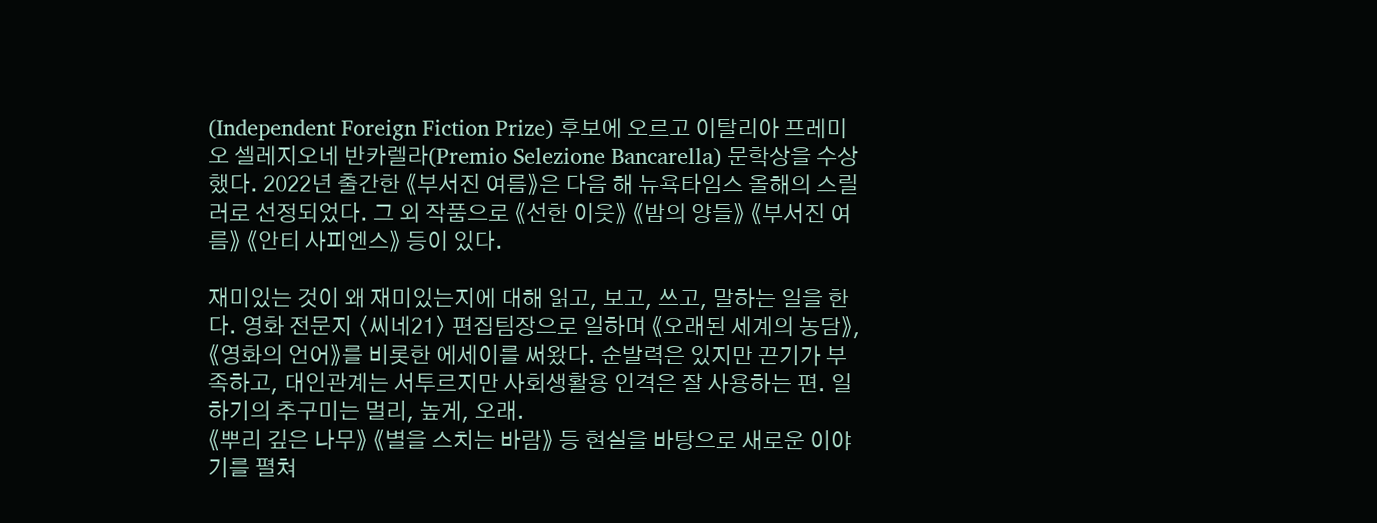(Independent Foreign Fiction Prize) 후보에 오르고 이탈리아 프레미오 셀레지오네 반카렐라(Premio Selezione Bancarella) 문학상을 수상했다. 2022년 출간한 《부서진 여름》은 다음 해 뉴욕타임스 올해의 스릴러로 선정되었다. 그 외 작품으로 《선한 이웃》 《밤의 양들》 《부서진 여름》 《안티 사피엔스》 등이 있다.

재미있는 것이 왜 재미있는지에 대해 읽고, 보고, 쓰고, 말하는 일을 한다. 영화 전문지 〈씨네21〉 편집팀장으로 일하며 《오래된 세계의 농담》, 《영화의 언어》를 비롯한 에세이를 써왔다. 순발력은 있지만 끈기가 부족하고, 대인관계는 서투르지만 사회생활용 인격은 잘 사용하는 편. 일하기의 추구미는 멀리, 높게, 오래.
《뿌리 깊은 나무》 《별을 스치는 바람》 등 현실을 바탕으로 새로운 이야기를 펼쳐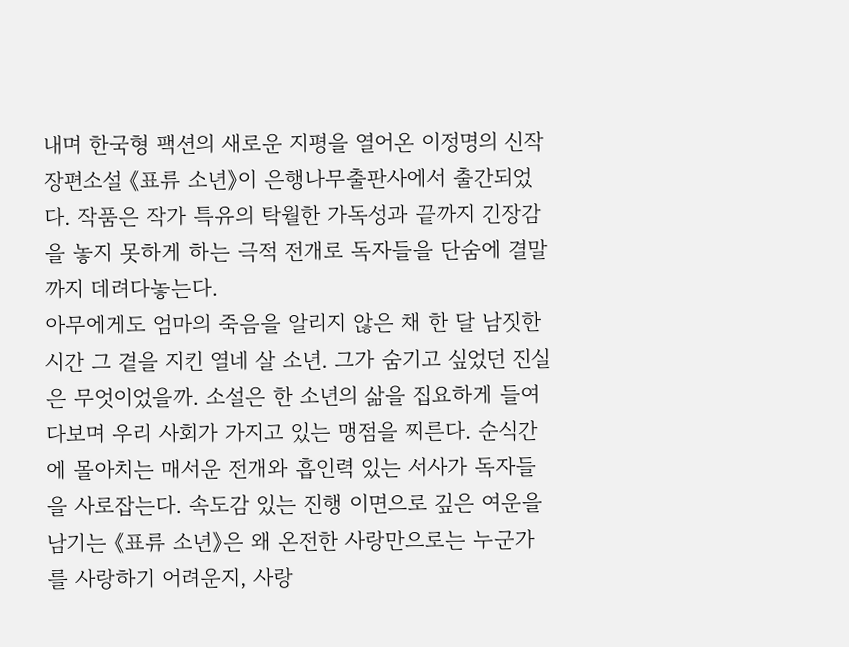내며 한국형 팩션의 새로운 지평을 열어온 이정명의 신작 장편소설 《표류 소년》이 은행나무출판사에서 출간되었다. 작품은 작가 특유의 탁월한 가독성과 끝까지 긴장감을 놓지 못하게 하는 극적 전개로 독자들을 단숨에 결말까지 데려다놓는다.
아무에게도 엄마의 죽음을 알리지 않은 채 한 달 남짓한 시간 그 곁을 지킨 열네 살 소년. 그가 숨기고 싶었던 진실은 무엇이었을까. 소설은 한 소년의 삶을 집요하게 들여다보며 우리 사회가 가지고 있는 맹점을 찌른다. 순식간에 몰아치는 매서운 전개와 흡인력 있는 서사가 독자들을 사로잡는다. 속도감 있는 진행 이면으로 깊은 여운을 남기는 《표류 소년》은 왜 온전한 사랑만으로는 누군가를 사랑하기 어려운지, 사랑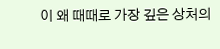이 왜 때때로 가장 깊은 상처의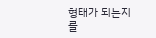형태가 되는지를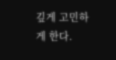깊게 고민하게 한다.